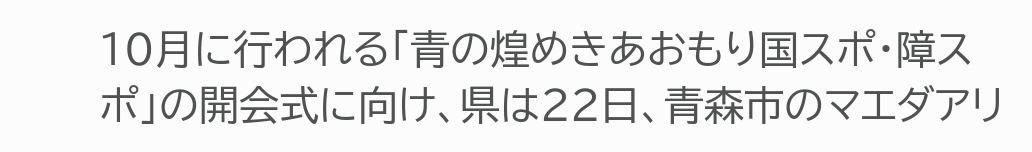10月に行われる「青の煌めきあおもり国スポ・障スポ」の開会式に向け、県は22日、青森市のマエダアリ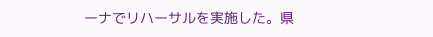ーナでリハーサルを実施した。県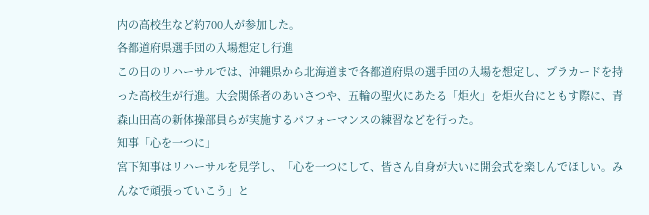内の高校生など約700人が参加した。
各都道府県選手団の入場想定し行進
この日のリハーサルでは、沖縄県から北海道まで各都道府県の選手団の入場を想定し、プラカードを持った高校生が行進。大会関係者のあいさつや、五輪の聖火にあたる「炬火」を炬火台にともす際に、青森山田高の新体操部員らが実施するパフォーマンスの練習などを行った。
知事「心を一つに」
宮下知事はリハーサルを見学し、「心を一つにして、皆さん自身が大いに開会式を楽しんでほしい。みんなで頑張っていこう」と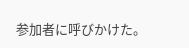参加者に呼びかけた。